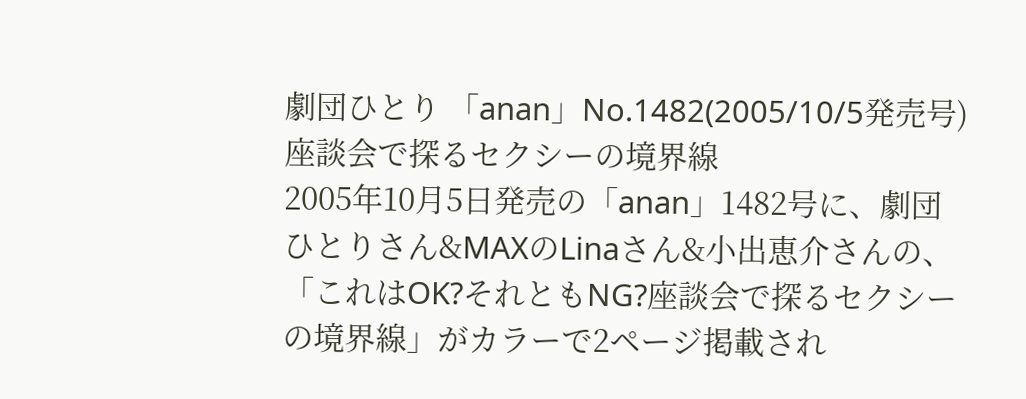劇団ひとり 「anan」No.1482(2005/10/5発売号) 座談会で探るセクシーの境界線
2005年10月5日発売の「anan」1482号に、劇団ひとりさん&MAXのLinaさん&小出恵介さんの、
「これはOK?それともNG?座談会で探るセクシーの境界線」がカラーで2ページ掲載され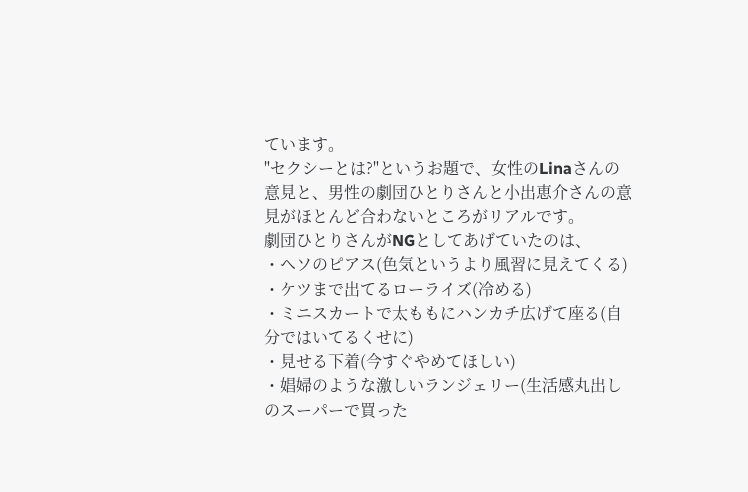ています。
"セクシーとは?"というお題で、女性のLinaさんの意見と、男性の劇団ひとりさんと小出恵介さんの意見がほとんど合わないところがリアルです。
劇団ひとりさんがNGとしてあげていたのは、
・ヘソのピアス(色気というより風習に見えてくる)
・ケツまで出てるローライズ(冷める)
・ミニスカートで太ももにハンカチ広げて座る(自分ではいてるくせに)
・見せる下着(今すぐやめてほしい)
・娼婦のような激しいランジェリー(生活感丸出しのスーパーで買った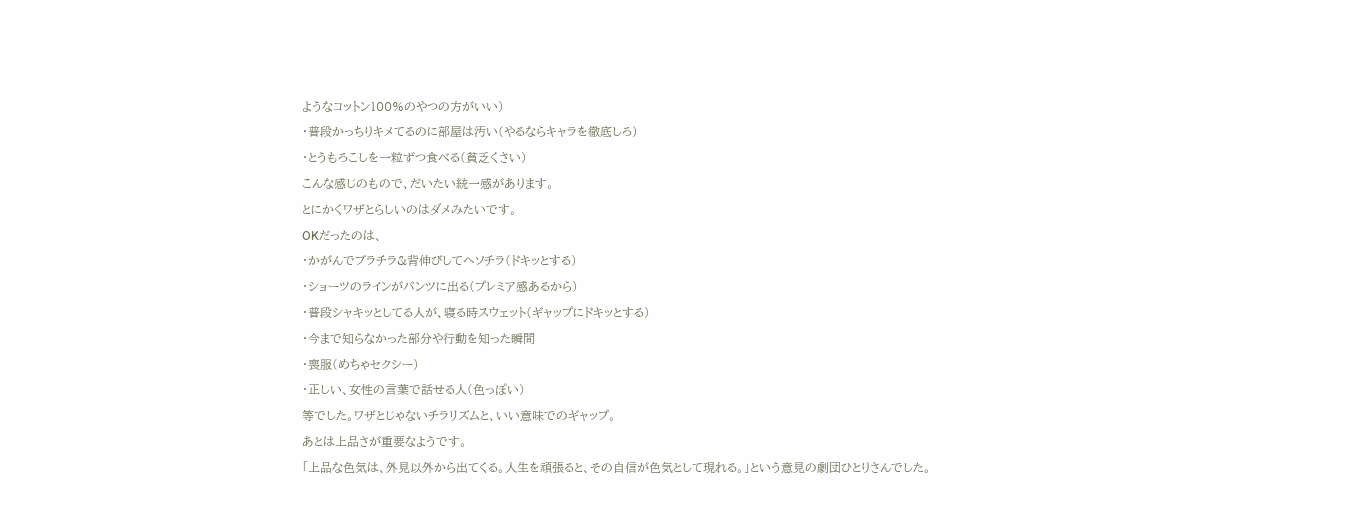ようなコットン100%のやつの方がいい)
・普段かっちりキメてるのに部屋は汚い(やるならキャラを徹底しろ)
・とうもろこしを一粒ずつ食べる(貧乏くさい)
こんな感じのもので、だいたい統一感があります。
とにかくワザとらしいのはダメみたいです。
OKだったのは、
・かがんでブラチラ&背伸びしてヘソチラ(ドキッとする)
・ショーツのラインがパンツに出る(プレミア感あるから)
・普段シャキッとしてる人が、寝る時スウェット(ギャップにドキッとする)
・今まで知らなかった部分や行動を知った瞬間
・喪服(めちゃセクシー)
・正しい、女性の言葉で話せる人(色っぽい)
等でした。ワザとじゃないチラリズムと、いい意味でのギャップ。
あとは上品さが重要なようです。
「上品な色気は、外見以外から出てくる。人生を頑張ると、その自信が色気として現れる。」という意見の劇団ひとりさんでした。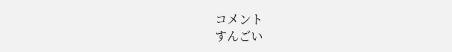コメント
すんごい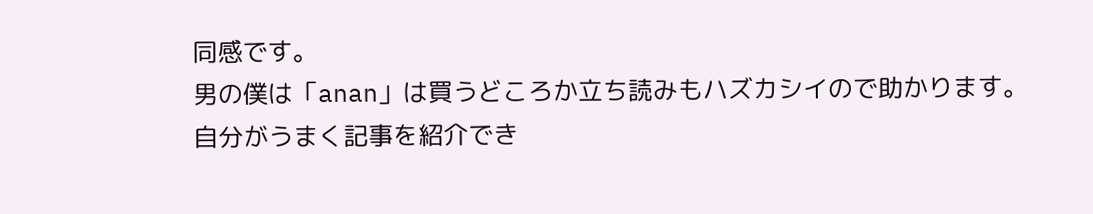同感です。
男の僕は「anan」は買うどころか立ち読みもハズカシイので助かります。
自分がうまく記事を紹介でき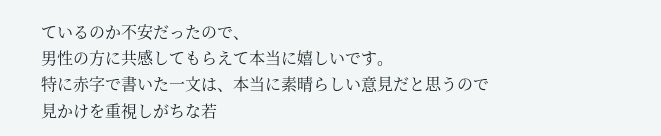ているのか不安だったので、
男性の方に共感してもらえて本当に嬉しいです。
特に赤字で書いた一文は、本当に素晴らしい意見だと思うので
見かけを重視しがちな若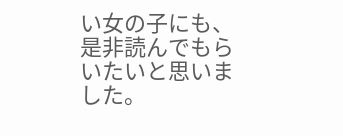い女の子にも、是非読んでもらいたいと思いました。